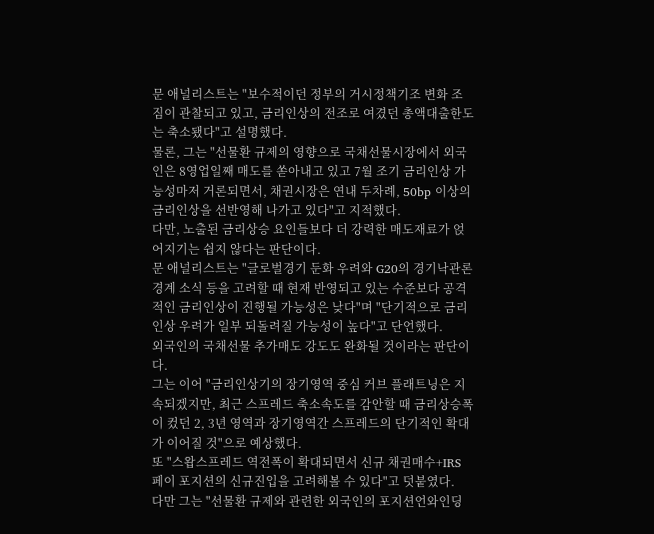문 애널리스트는 "보수적이던 정부의 거시정책기조 변화 조짐이 관찰되고 있고, 금리인상의 전조로 여겼던 총액대출한도는 축소됐다"고 설명했다.
물론, 그는 "선물환 규제의 영향으로 국채선물시장에서 외국인은 8영업일째 매도를 쏟아내고 있고 7월 조기 금리인상 가능성마저 거론되면서, 채권시장은 연내 두차례, 50bp 이상의 금리인상을 선반영해 나가고 있다"고 지적했다.
다만, 노출된 금리상승 요인들보다 더 강력한 매도재료가 얹어지기는 쉽지 않다는 판단이다.
문 애널리스트는 "글로벌경기 둔화 우려와 G20의 경기낙관론 경계 소식 등을 고려할 때 현재 반영되고 있는 수준보다 공격적인 금리인상이 진행될 가능성은 낮다"며 "단기적으로 금리인상 우려가 일부 되돌려질 가능성이 높다"고 단언했다.
외국인의 국채선물 추가매도 강도도 완화될 것이라는 판단이다.
그는 이어 "금리인상기의 장기영역 중심 커브 플래트닝은 지속되겠지만, 최근 스프레드 축소속도를 감안할 때 금리상승폭이 컸던 2, 3년 영역과 장기영역간 스프레드의 단기적인 확대가 이어질 것"으로 예상했다.
또 "스왑스프레드 역전폭이 확대되면서 신규 채권매수+IRS페이 포지션의 신규진입을 고려해볼 수 있다"고 덧붙였다.
다만 그는 "선물환 규제와 관련한 외국인의 포지션언와인딩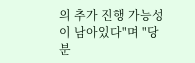의 추가 진행 가능성이 남아있다"며 "당분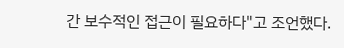간 보수적인 접근이 필요하다"고 조언했다.